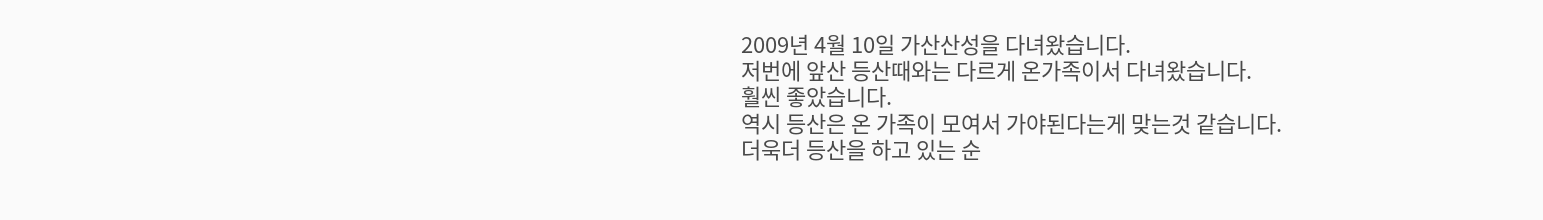2009년 4월 10일 가산산성을 다녀왔습니다.
저번에 앞산 등산때와는 다르게 온가족이서 다녀왔습니다.
훨씬 좋았습니다.
역시 등산은 온 가족이 모여서 가야된다는게 맞는것 같습니다.
더욱더 등산을 하고 있는 순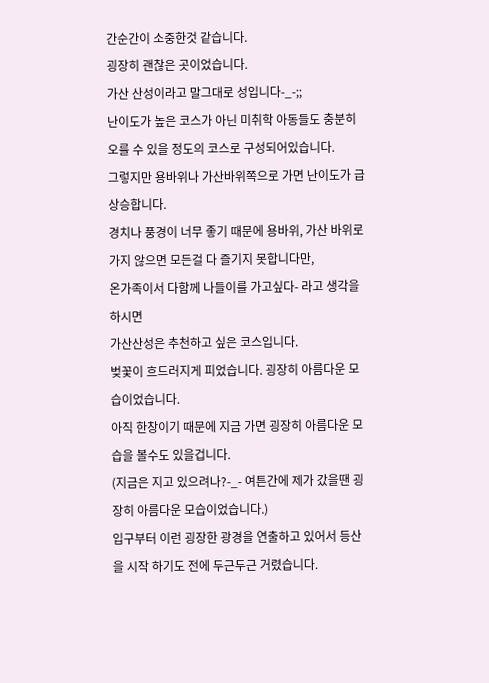간순간이 소중한것 같습니다.
굉장히 괜찮은 곳이었습니다.
가산 산성이라고 말그대로 성입니다-_-;;
난이도가 높은 코스가 아닌 미취학 아동들도 충분히 오를 수 있을 정도의 코스로 구성되어있습니다.
그렇지만 용바위나 가산바위쪽으로 가면 난이도가 급 상승합니다.
경치나 풍경이 너무 좋기 때문에 용바위, 가산 바위로 가지 않으면 모든걸 다 즐기지 못합니다만,
온가족이서 다함께 나들이를 가고싶다- 라고 생각을 하시면
가산산성은 추천하고 싶은 코스입니다.
벚꽃이 흐드러지게 피었습니다. 굉장히 아름다운 모습이었습니다.
아직 한창이기 때문에 지금 가면 굉장히 아름다운 모습을 볼수도 있을겁니다.
(지금은 지고 있으려나?-_- 여튼간에 제가 갔을땐 굉장히 아름다운 모습이었습니다.)
입구부터 이런 굉장한 광경을 연출하고 있어서 등산을 시작 하기도 전에 두근두근 거렸습니다.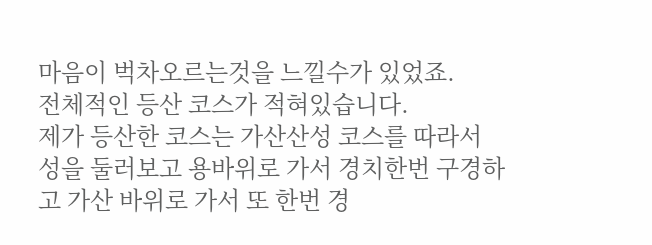마음이 벅차오르는것을 느낄수가 있었죠.
전체적인 등산 코스가 적혀있습니다.
제가 등산한 코스는 가산산성 코스를 따라서 성을 둘러보고 용바위로 가서 경치한번 구경하고 가산 바위로 가서 또 한번 경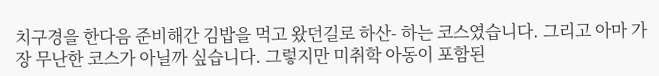치구경을 한다음 준비해간 김밥을 먹고 왔던길로 하산- 하는 코스였습니다. 그리고 아마 가장 무난한 코스가 아닐까 싶습니다. 그렇지만 미취학 아동이 포함된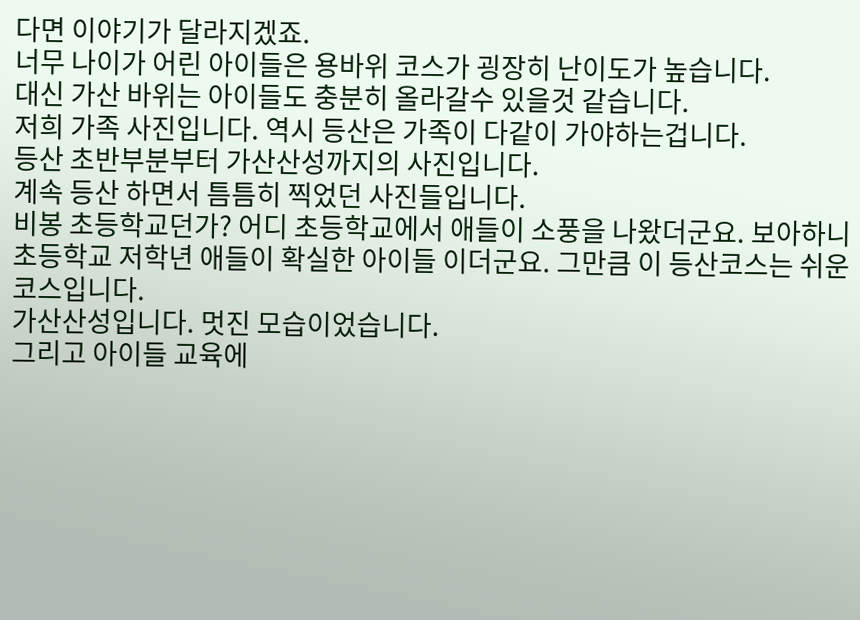다면 이야기가 달라지겠죠.
너무 나이가 어린 아이들은 용바위 코스가 굉장히 난이도가 높습니다.
대신 가산 바위는 아이들도 충분히 올라갈수 있을것 같습니다.
저희 가족 사진입니다. 역시 등산은 가족이 다같이 가야하는겁니다.
등산 초반부분부터 가산산성까지의 사진입니다.
계속 등산 하면서 틈틈히 찍었던 사진들입니다.
비봉 초등학교던가? 어디 초등학교에서 애들이 소풍을 나왔더군요. 보아하니 초등학교 저학년 애들이 확실한 아이들 이더군요. 그만큼 이 등산코스는 쉬운 코스입니다.
가산산성입니다. 멋진 모습이었습니다.
그리고 아이들 교육에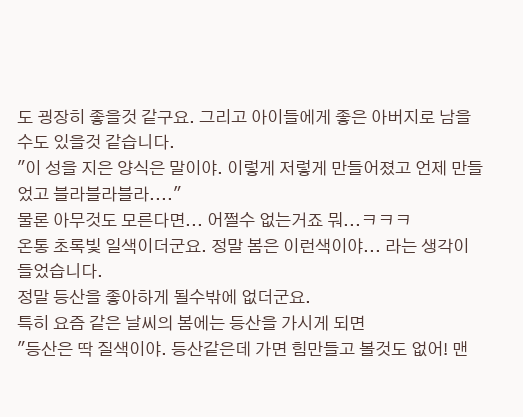도 굉장히 좋을것 같구요. 그리고 아이들에게 좋은 아버지로 남을수도 있을것 같습니다.
"이 성을 지은 양식은 말이야. 이렇게 저렇게 만들어졌고 언제 만들었고 블라블라블라...."
물론 아무것도 모른다면... 어쩔수 없는거죠 뭐...ㅋㅋㅋ
온통 초록빛 일색이더군요. 정말 봄은 이런색이야... 라는 생각이 들었습니다.
정말 등산을 좋아하게 될수밖에 없더군요.
특히 요즘 같은 날씨의 봄에는 등산을 가시게 되면
"등산은 딱 질색이야. 등산같은데 가면 힘만들고 볼것도 없어! 맨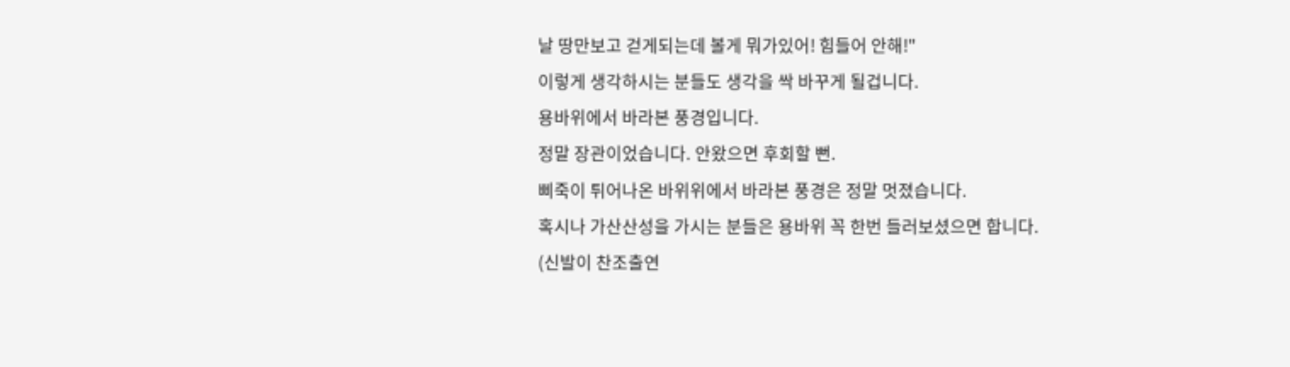날 땅만보고 걷게되는데 볼게 뭐가있어! 힘들어 안해!"
이렇게 생각하시는 분들도 생각을 싹 바꾸게 될겁니다.
용바위에서 바라본 풍경입니다.
정말 장관이었습니다. 안왔으면 후회할 뻔.
삐죽이 튀어나온 바위위에서 바라본 풍경은 정말 멋졌습니다.
혹시나 가산산성을 가시는 분들은 용바위 꼭 한번 들러보셨으면 합니다.
(신발이 찬조출연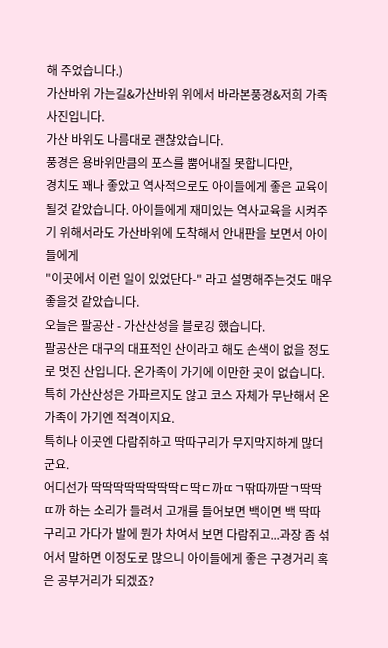해 주었습니다.)
가산바위 가는길&가산바위 위에서 바라본풍경&저희 가족 사진입니다.
가산 바위도 나름대로 괜찮았습니다.
풍경은 용바위만큼의 포스를 뿜어내질 못합니다만,
경치도 꽤나 좋았고 역사적으로도 아이들에게 좋은 교육이 될것 같았습니다. 아이들에게 재미있는 역사교육을 시켜주기 위해서라도 가산바위에 도착해서 안내판을 보면서 아이들에게
"이곳에서 이런 일이 있었단다-" 라고 설명해주는것도 매우 좋을것 같았습니다.
오늘은 팔공산 - 가산산성을 블로깅 했습니다.
팔공산은 대구의 대표적인 산이라고 해도 손색이 없을 정도로 멋진 산입니다. 온가족이 가기에 이만한 곳이 없습니다. 특히 가산산성은 가파르지도 않고 코스 자체가 무난해서 온가족이 가기엔 적격이지요.
특히나 이곳엔 다람쥐하고 딱따구리가 무지막지하게 많더군요.
어디선가 딱딱딱딱딱딱딱딱ㄷ딱ㄷ까ㄸㄱ딲따까딷ㄱ딱딱ㄸ까 하는 소리가 들려서 고개를 들어보면 백이면 백 딱따구리고 가다가 발에 뭔가 차여서 보면 다람쥐고...과장 좀 섞어서 말하면 이정도로 많으니 아이들에게 좋은 구경거리 혹은 공부거리가 되겠죠?